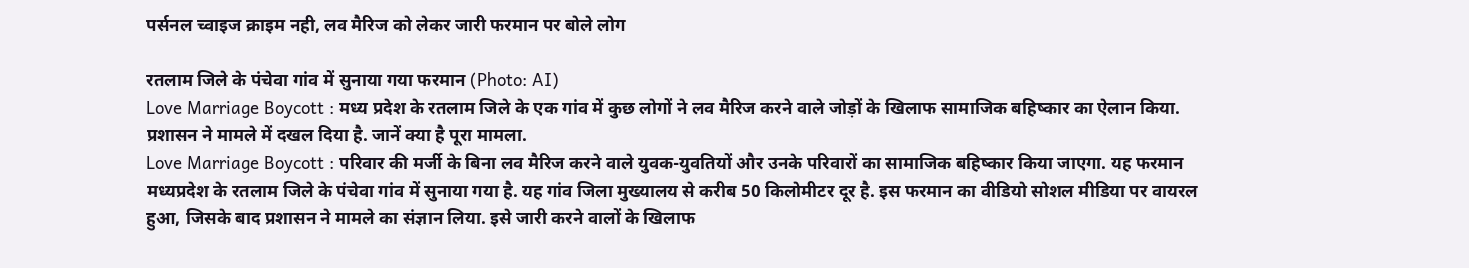पर्सनल च्वाइज क्राइम नही, लव मैरिज को लेकर जारी फरमान पर बोले लोग

रतलाम जिले के पंचेवा गांव में सुनाया गया फरमान (Photo: AI)
Love Marriage Boycott : मध्य प्रदेश के रतलाम जिले के एक गांव में कुछ लोगों ने लव मैरिज करने वाले जोड़ों के खिलाफ सामाजिक बहिष्कार का ऐलान किया. प्रशासन ने मामले में दखल दिया है. जानें क्या है पूरा मामला.
Love Marriage Boycott : परिवार की मर्जी के बिना लव मैरिज करने वाले युवक-युवतियों और उनके परिवारों का सामाजिक बहिष्कार किया जाएगा. यह फरमान मध्यप्रदेश के रतलाम जिले के पंचेवा गांव में सुनाया गया है. यह गांव जिला मुख्यालय से करीब 50 किलोमीटर दूर है. इस फरमान का वीडियो सोशल मीडिया पर वायरल हुआ, जिसके बाद प्रशासन ने मामले का संज्ञान लिया. इसे जारी करने वालों के खिलाफ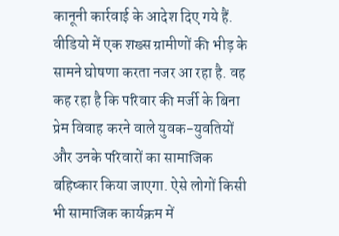कानूनी कार्रवाई के आदेश दिए गये हैं.
वीडियो में एक शख्स ग्रामीणों की भीड़ के सामने घोषणा करता नजर आ रहा है. वह कह रहा है कि परिवार की मर्जी के बिना प्रेम विवाह करने वाले युवक-युवतियों और उनके परिवारों का सामाजिक बहिष्कार किया जाएगा. ऐसे लोगों किसी भी सामाजिक कार्यक्रम में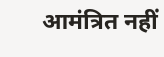आमंत्रित नहीं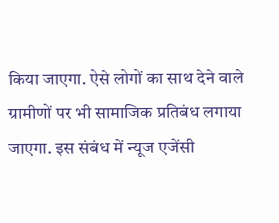किया जाएगा. ऐसे लोगों का साथ देने वाले ग्रामीणों पर भी सामाजिक प्रतिबंध लगाया जाएगा. इस संबंध में न्यूज एजेंसी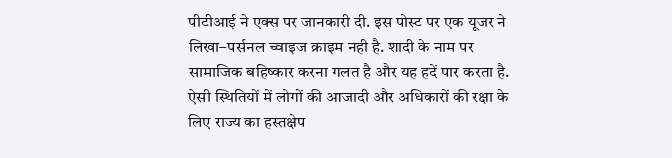पीटीआई ने एक्स पर जानकारी दी. इस पोस्ट पर एक यूजर ने लिखा–पर्सनल च्वाइज क्राइम नही है. शादी के नाम पर सामाजिक बहिष्कार करना गलत है और यह हदें पार करता है. ऐसी स्थितियों में लोगों की आजादी और अधिकारों की रक्षा के लिए राज्य का हस्तक्षेप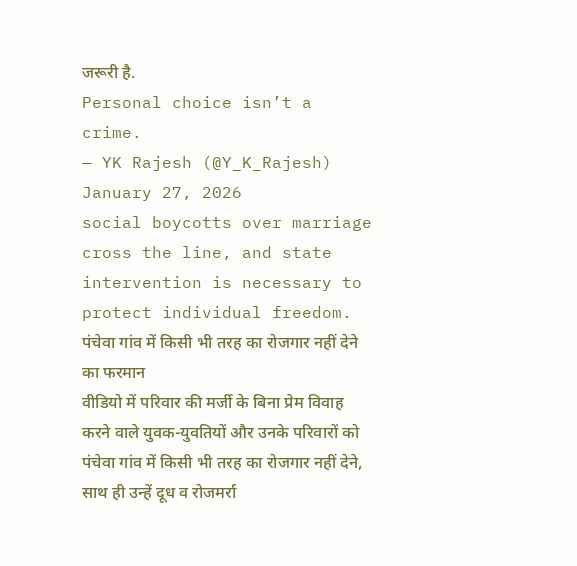जरूरी है.
Personal choice isn’t a crime.
— YK Rajesh (@Y_K_Rajesh) January 27, 2026
social boycotts over marriage cross the line, and state intervention is necessary to protect individual freedom.
पंचेवा गांव में किसी भी तरह का रोजगार नहीं देने का फरमान
वीडियो में परिवार की मर्जी के बिना प्रेम विवाह करने वाले युवक-युवतियों और उनके परिवारों को पंचेवा गांव में किसी भी तरह का रोजगार नहीं देने, साथ ही उन्हें दूध व रोजमर्रा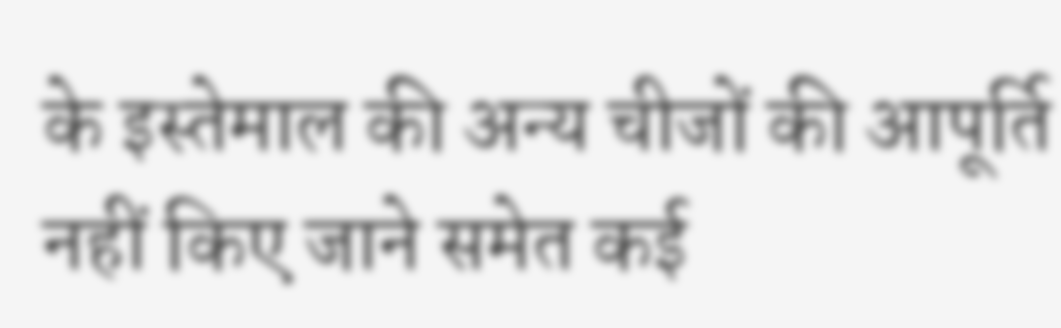के इस्तेमाल की अन्य चीजों की आपूर्ति नहीं किए जाने समेत कई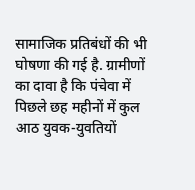सामाजिक प्रतिबंधों की भी घोषणा की गई है. ग्रामीणों का दावा है कि पंचेवा में पिछले छह महीनों में कुल आठ युवक-युवतियों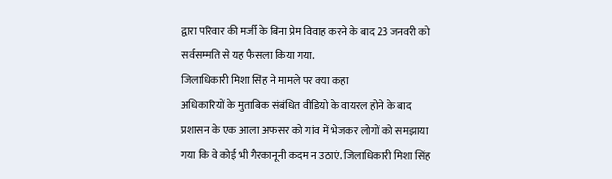द्वारा परिवार की मर्जी के बिना प्रेम विवाह करने के बाद 23 जनवरी को सर्वसम्मति से यह फैसला किया गया.
जिलाधिकारी मिशा सिंह ने मामले पर क्या कहा
अधिकारियों के मुताबिक संबंधित वीडियो के वायरल होने के बाद प्रशासन के एक आला अफसर को गांव में भेजकर लोगों को समझाया गया कि वे कोई भी गैरकानूनी कदम न उठाएं. जिलाधिकारी मिशा सिंह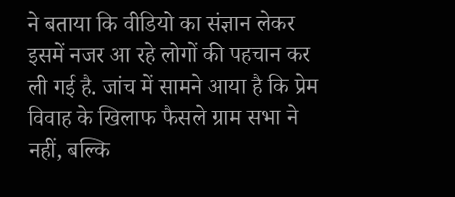ने बताया कि वीडियो का संज्ञान लेकर इसमें नजर आ रहे लोगों की पहचान कर ली गई है. जांच में सामने आया है कि प्रेम विवाह के खिलाफ फैसले ग्राम सभा ने नहीं, बल्कि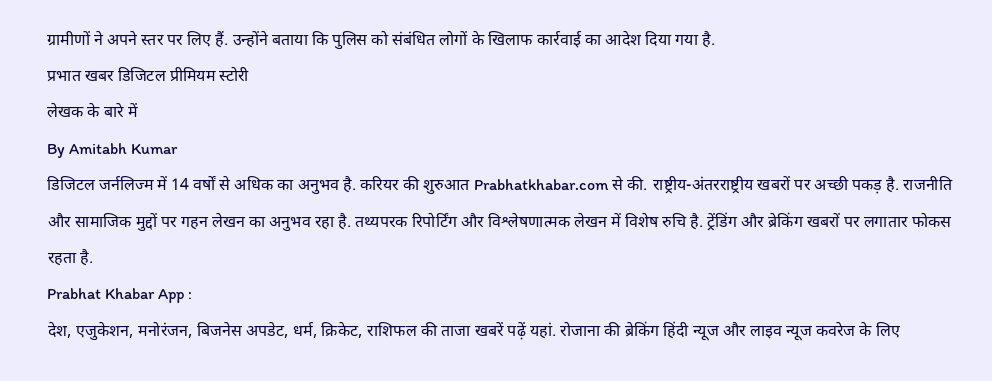ग्रामीणों ने अपने स्तर पर लिए हैं. उन्होंने बताया कि पुलिस को संबंधित लोगों के खिलाफ कार्रवाई का आदेश दिया गया है.
प्रभात खबर डिजिटल प्रीमियम स्टोरी
लेखक के बारे में
By Amitabh Kumar
डिजिटल जर्नलिज्म में 14 वर्षों से अधिक का अनुभव है. करियर की शुरुआत Prabhatkhabar.com से की. राष्ट्रीय-अंतरराष्ट्रीय खबरों पर अच्छी पकड़ है. राजनीति और सामाजिक मुद्दों पर गहन लेखन का अनुभव रहा है. तथ्यपरक रिपोर्टिंग और विश्लेषणात्मक लेखन में विशेष रुचि है. ट्रेंडिंग और ब्रेकिंग खबरों पर लगातार फोकस रहता है.
Prabhat Khabar App :
देश, एजुकेशन, मनोरंजन, बिजनेस अपडेट, धर्म, क्रिकेट, राशिफल की ताजा खबरें पढ़ें यहां. रोजाना की ब्रेकिंग हिंदी न्यूज और लाइव न्यूज कवरेज के लिए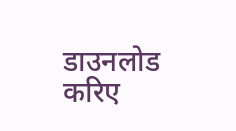डाउनलोड करिए